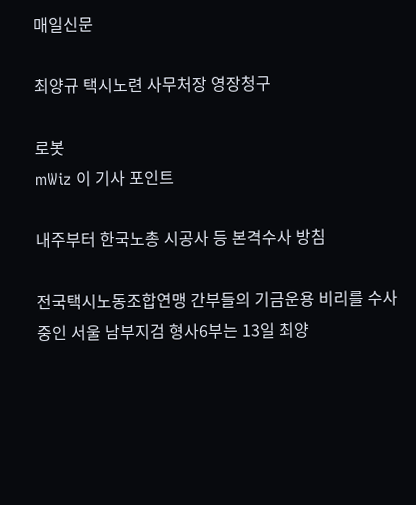매일신문

최양규 택시노련 사무처장 영장청구

로봇
mWiz 이 기사 포인트

내주부터 한국노총 시공사 등 본격수사 방침

전국택시노동조합연맹 간부들의 기금운용 비리를 수사 중인 서울 남부지검 형사6부는 13일 최양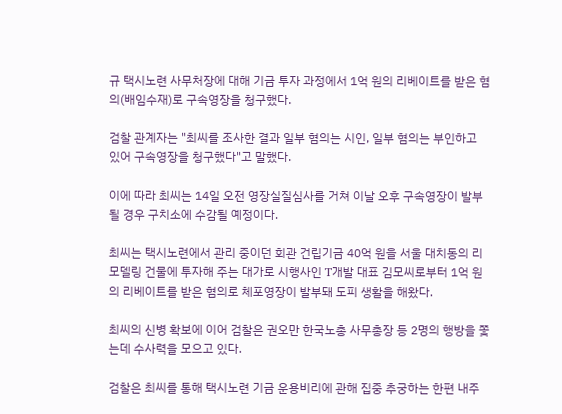규 택시노련 사무처장에 대해 기금 투자 과정에서 1억 원의 리베이트를 받은 혐의(배임수재)로 구속영장을 청구했다.

검찰 관계자는 "최씨를 조사한 결과 일부 혐의는 시인, 일부 혐의는 부인하고 있어 구속영장을 청구했다"고 말했다.

이에 따라 최씨는 14일 오전 영장실질심사를 거쳐 이날 오후 구속영장이 발부될 경우 구치소에 수감될 예정이다.

최씨는 택시노련에서 관리 중이던 회관 건립기금 40억 원을 서울 대치동의 리모델링 건물에 투자해 주는 대가로 시행사인 T개발 대표 김모씨로부터 1억 원의 리베이트를 받은 혐의로 체포영장이 발부돼 도피 생활을 해왔다.

최씨의 신병 확보에 이어 검찰은 권오만 한국노총 사무총장 등 2명의 행방을 쫓는데 수사력을 모으고 있다.

검찰은 최씨를 통해 택시노련 기금 운용비리에 관해 집중 추궁하는 한편 내주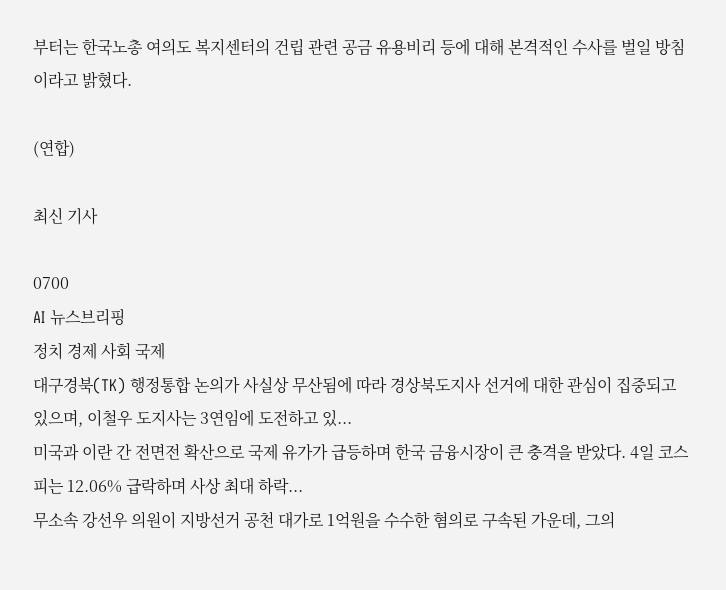부터는 한국노총 여의도 복지센터의 건립 관련 공금 유용비리 등에 대해 본격적인 수사를 벌일 방침이라고 밝혔다.

(연합)

최신 기사

0700
AI 뉴스브리핑
정치 경제 사회 국제
대구경북(TK) 행정통합 논의가 사실상 무산됨에 따라 경상북도지사 선거에 대한 관심이 집중되고 있으며, 이철우 도지사는 3연임에 도전하고 있...
미국과 이란 간 전면전 확산으로 국제 유가가 급등하며 한국 금융시장이 큰 충격을 받았다. 4일 코스피는 12.06% 급락하며 사상 최대 하락...
무소속 강선우 의원이 지방선거 공천 대가로 1억원을 수수한 혐의로 구속된 가운데, 그의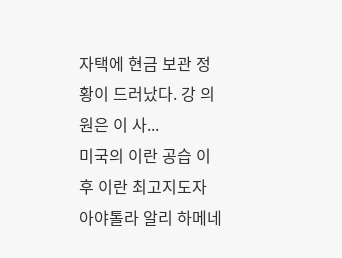자택에 현금 보관 정황이 드러났다. 강 의원은 이 사...
미국의 이란 공습 이후 이란 최고지도자 아야톨라 알리 하메네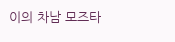이의 차남 모즈타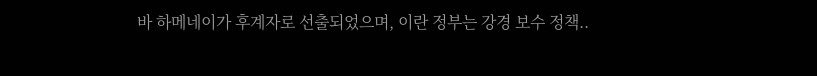바 하메네이가 후계자로 선출되었으며, 이란 정부는 강경 보수 정책..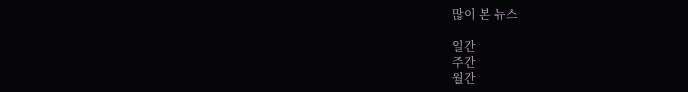많이 본 뉴스

일간
주간
월간